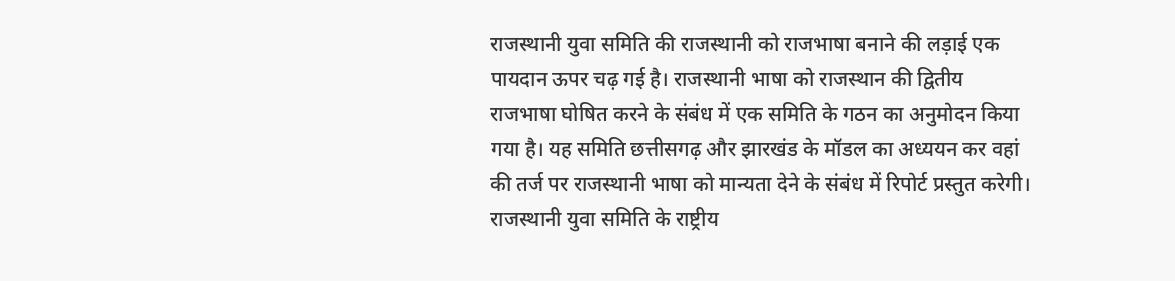राजस्थानी युवा समिति की राजस्थानी को राजभाषा बनाने की लड़ाई एक पायदान ऊपर चढ़ गई है। राजस्थानी भाषा को राजस्थान की द्वितीय राजभाषा घोषित करने के संबंध में एक समिति के गठन का अनुमोदन किया गया है। यह समिति छत्तीसगढ़ और झारखंड के मॉडल का अध्ययन कर वहां की तर्ज पर राजस्थानी भाषा को मान्यता देने के संबंध में रिपोर्ट प्रस्तुत करेगी।
राजस्थानी युवा समिति के राष्ट्रीय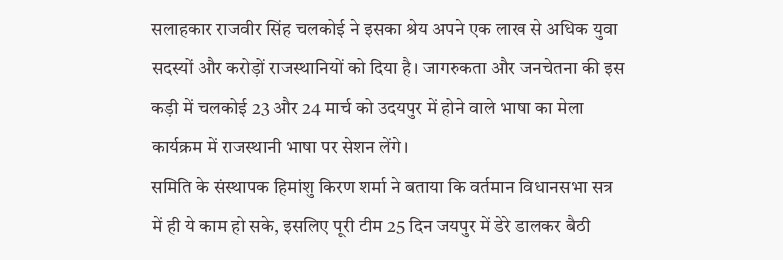सलाहकार राजवीर सिंह चलकोई ने इसका श्रेय अपने एक लाख से अधिक युवा सदस्यों और करोड़ों राजस्थानियों को दिया है। जागरुकता और जनचेतना की इस कड़ी में चलकोई 23 और 24 मार्च को उदयपुर में होने वाले भाषा का मेला कार्यक्रम में राजस्थानी भाषा पर सेशन लेंगे।
समिति के संस्थापक हिमांशु किरण शर्मा ने बताया कि वर्तमान विधानसभा सत्र में ही ये काम हो सके, इसलिए पूरी टीम 25 दिन जयपुर में डेरे डालकर बैठी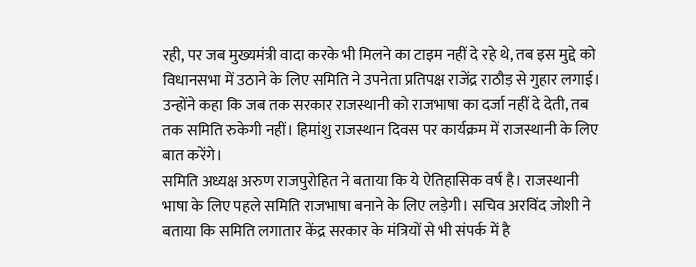रही, पर जब मुख्यमंत्री वादा करके भी मिलने का टाइम नहीं दे रहे थे, तब इस मुद्दे को विधानसभा में उठाने के लिए समिति ने उपनेता प्रतिपक्ष राजेंद्र राठौड़ से गुहार लगाई।
उन्होंने कहा कि जब तक सरकार राजस्थानी को राजभाषा का दर्जा नहीं दे देती, तब तक समिति रुकेगी नहीं। हिमांशु राजस्थान दिवस पर कार्यक्रम में राजस्थानी के लिए बात करेंगे।
समिति अध्यक्ष अरुण राजपुरोहित ने बताया कि ये ऐतिहासिक वर्ष है। राजस्थानी भाषा के लिए पहले समिति राजभाषा बनाने के लिए लड़ेगी। सचिव अरविंद जोशी ने बताया कि समिति लगातार केंद्र सरकार के मंत्रियों से भी संपर्क में है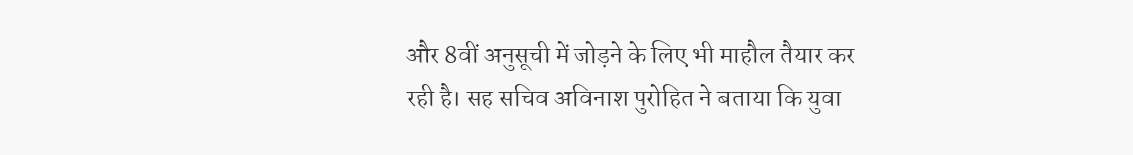और 8वीं अनुसूची में जोड़ने के लिए भी माहौल तैयार कर रही है। सह सचिव अविनाश पुरोहित ने बताया कि युवा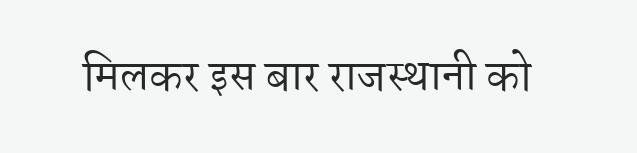मिलकर इस बार राजस्थानी को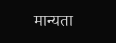मान्यता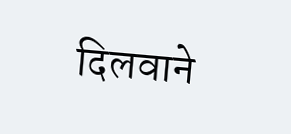दिलवाने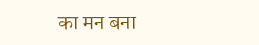का मन बना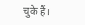चुके हैं।